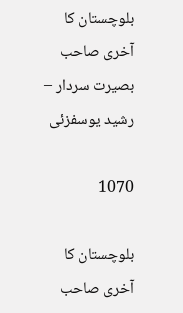بلوچستان کا آخری صاحب بصیرت سردار – رشید یوسفزئی

1070

بلوچستان کا آخری صاحب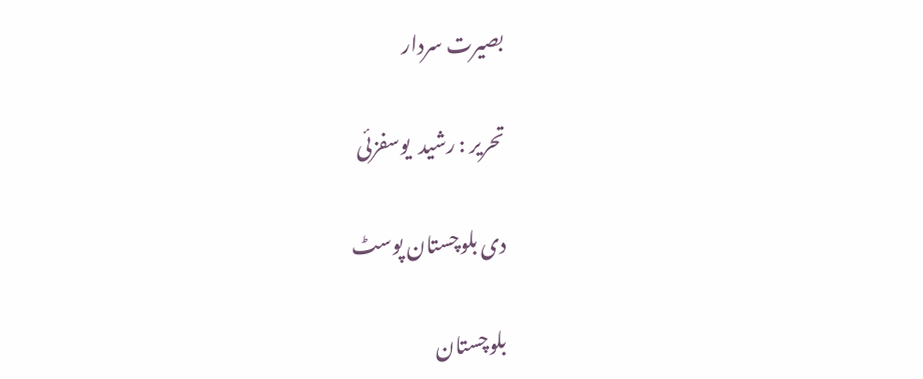بصیرت سردار

تحریر : رشید  یوسفزئی

دی بلوچستان پوسٹ

بلوچستان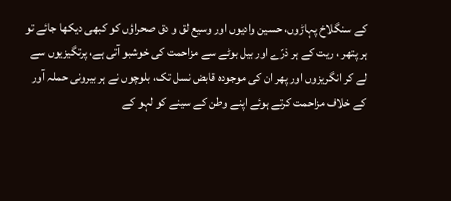کے سنگلاخ پہاڑوں، حسین وادیوں اور وسیع لق و دق صحراؤں کو کبھی دیکھا جائے تو ہر پتھر ، ریت کے ہر ذرّے اور بیل بوٹے سے مزاحمت کی خوشبو آتی ہے، پرتگیزیوں سے لے کر انگریزوں اور پھر ان کی موجودہ قابض نسل تک، بلوچوں نے ہر بیرونی حملہ آور کے خلاف مزاحمت کرتے ہوئے اپنے وطن کے سینے کو لہو کے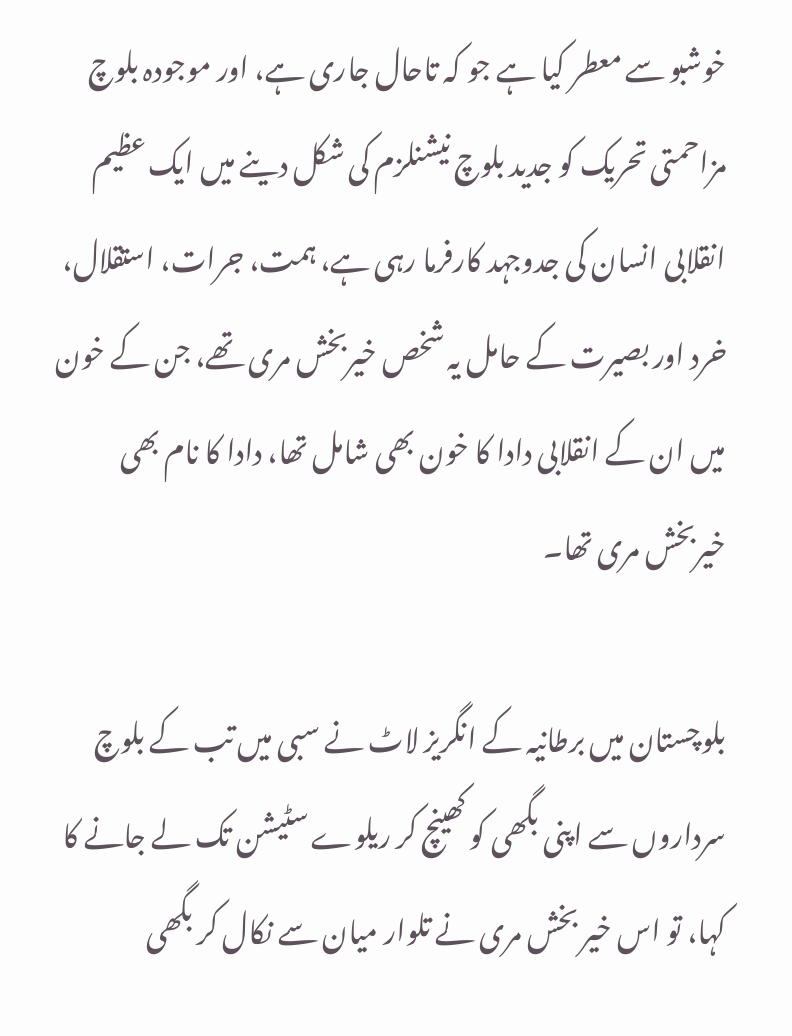خوشبو سے معطر کیا ہے جو کہ تاحال جاری ہے، اور موجودہ بلوچ مزاحمتی تحریک کو جدید بلوچ نیشنلزم کی شکل دینے میں ایک عظیم انقلابی انسان کی جدوجہد کارفرما رہی ہے، ہمت، جرات، استقلال، خرد اور بصیرت کے حامل یہ شخص خیربخش مری تھے، جن کے خون میں ان کے انقلابی دادا کا خون بھی شامل تھا، دادا کا نام بھی خیربخش مری تھا۔

بلوچستان میں برطانیہ کے انگریز لاٹ نے سبی میں تب کے بلوچ سرداروں سے اپنی بگھی کو کھینچ کر ریلوے سٹیشن تک لے جانے کا کہا، تو اس خیر بخش مری نے تلوار میان سے نکال کر بگھی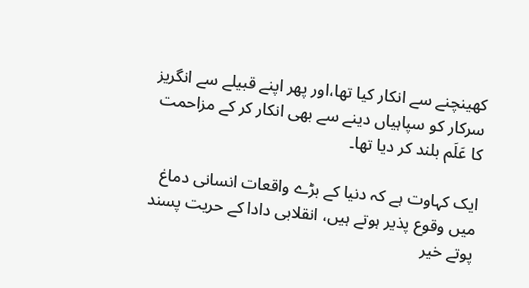کھینچنے سے انکار کیا تھا،اور پھر اپنے قبیلے سے انگریز سرکار کو سپاہیاں دینے سے بھی انکار کر کے مزاحمت کا عَلَم بلند کر دیا تھا۔

ایک کہاوت ہے کہ دنیا کے بڑے واقعات انسانی دماغ میں وقوع پذیر ہوتے ہیں، انقلابی دادا کے حریت پسند پوتے خیر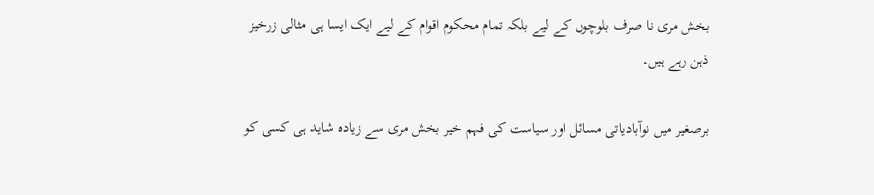بخش مری نا صرف بلوچوں کے لیے بلکہ تمام محکوم اقوام کے لیے ایک ایسا ہی مثالی زرخیز ذہن رہے ہیں۔

برصغیر میں نوآبادیاتی مسائل اور سیاست کی فہم خیر بخش مری سے زیادہ شاید ہی کسی کو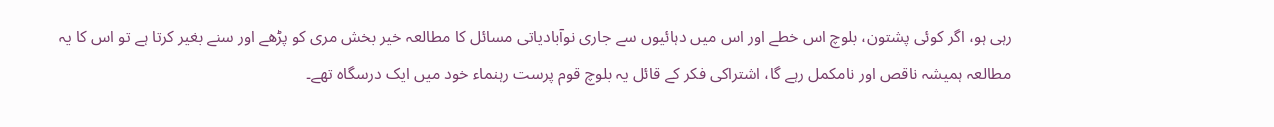رہی ہو، اگر کوئی پشتون، بلوچ اس خطے اور اس میں دہائیوں سے جاری نوآبادیاتی مسائل کا مطالعہ خیر بخش مری کو پڑھے اور سنے بغیر کرتا ہے تو اس کا یہ مطالعہ ہمیشہ ناقص اور نامکمل رہے گا، اشتراکی فکر کے قائل یہ بلوچ قوم پرست رہنماء خود میں ایک درسگاہ تھے۔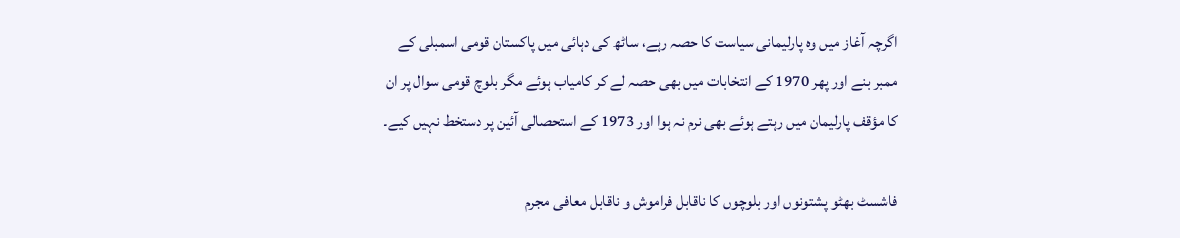اگرچہ آغاز میں وہ پارلیمانی سیاست کا حصہ رہے، ساٹھ کی دہائی میں پاکستان قومی اسمبلی کے ممبر بنے اور پھر 1970 کے انتخابات میں بھی حصہ لے کر کامیاب ہوئے مگر بلوچ قومی سوال پر ان کا مؤقف پارلیمان میں رہتے ہوئے بھی نرم نہ ہوا اور 1973 کے استحصالی آئین پر دستخط نہیں کیے۔

فاشسٹ بھٹو پشتونوں اور بلوچوں کا ناقابل فراموش و ناقابل معافی مجرم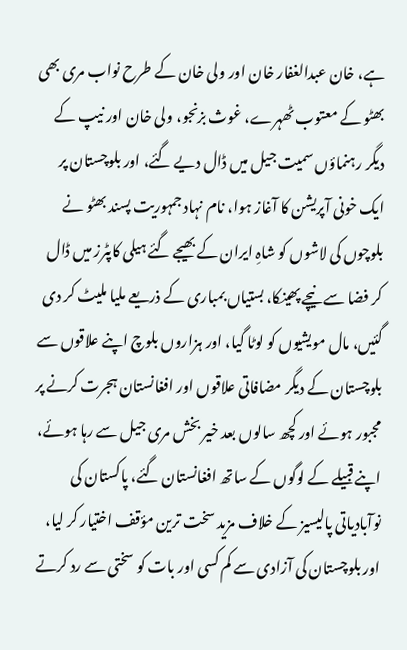ہے، خان عبدالغفار خان اور ولی خان کے طرح نواب مری بھی بھٹو کے معتوب ٹھہرے، غوث بزنجو، ولی خان اور نیپ کے دیگر رہنماؤں سمیت جیل میں ڈال دیے گئے، اور بلوچستان پر ایک خونی آپریشن کا آغاز ہوا، نام نہاد جمہوریت پسند بھٹو نے بلوچوں کی لاشوں کو شاہِ ایران کے بھیجے گئے ہیلی کاپٹرز میں ڈال کر فضا سے نیچے پھینکا، بستیاں بمباری کے ذریعے ملیا ملیٹ کر دی گئیں، مال مویشیوں کو لوٹا گیا، اور ہزاروں بلوچ اپنے علاقوں سے بلوچستان کے دیگر مضافاتی علاقوں اور افغانستان ہجرت کرنے پر مجبور ہوئے اور کچھ سالوں بعد خیر بخش مری جیل سے رہا ہوئے، اپنے قبیلے کے لوگوں کے ساتھ افغانستان گئے، پاکستان کی نوآبادیاتی پالیسیز کے خلاف مزید سخت ترین مؤقف اختیار کر لیا، اور بلوچستان کی آزادی سے کم کسی اور بات کو سختی سے رد کرتے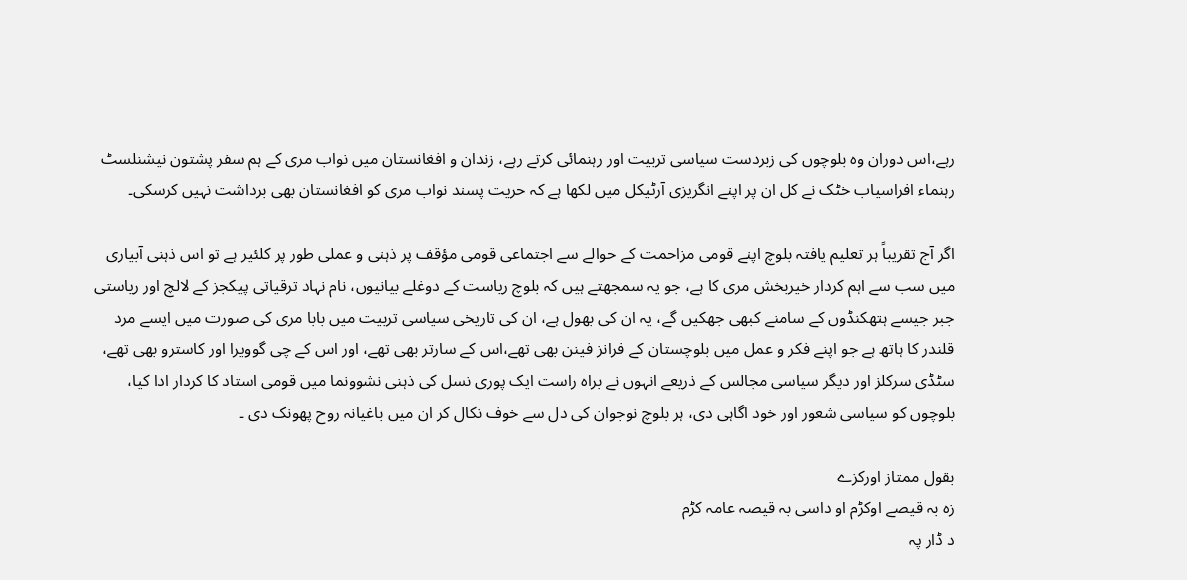رہے،اس دوران وہ بلوچوں کی زبردست سیاسی تربیت اور رہنمائی کرتے رہے، زندان و افغانستان میں نواب مری کے ہم سفر پشتون نیشنلسٹ رہنماء افراسیاب خٹک نے کل ان پر اپنے انگریزی آرٹیکل میں لکھا ہے کہ حریت پسند نواب مری کو افغانستان بھی برداشت نہیں کرسکی۔

اگر آج تقریباً ہر تعلیم یافتہ بلوچ اپنے قومی مزاحمت کے حوالے سے اجتماعی قومی مؤقف پر ذہنی و عملی طور پر کلئیر ہے تو اس ذہنی آبیاری میں سب سے اہم کردار خیربخش مری کا ہے، جو یہ سمجھتے ہیں کہ بلوچ ریاست کے دوغلے بیانیوں، نام نہاد ترقیاتی پیکجز کے لالچ اور ریاستی جبر جیسے ہتھکنڈوں کے سامنے کبھی جھکیں گے، یہ ان کی بھول ہے، ان کی تاریخی سیاسی تربیت میں بابا مری کی صورت میں ایسے مرد قلندر کا ہاتھ ہے جو اپنے فکر و عمل میں بلوچستان کے فرانز فینن بھی تھے،اس کے سارتر بھی تھے، اور اس کے چی گوویرا اور کاسترو بھی تھے، سٹڈی سرکلز اور دیگر سیاسی مجالس کے ذریعے انہوں نے براہ راست ایک پوری نسل کی ذہنی نشوونما میں قومی استاد کا کردار ادا کیا، بلوچوں کو سیاسی شعور اور خود اگاہی دی، ہر بلوچ نوجوان کی دل سے خوف نکال کر ان میں باغیانہ روح پھونک دی ۔

بقول ممتاز اورکزے
زہ بہ قیصے اوکڑم او داسی بہ قیصہ عامہ کڑم
د ڈار پہ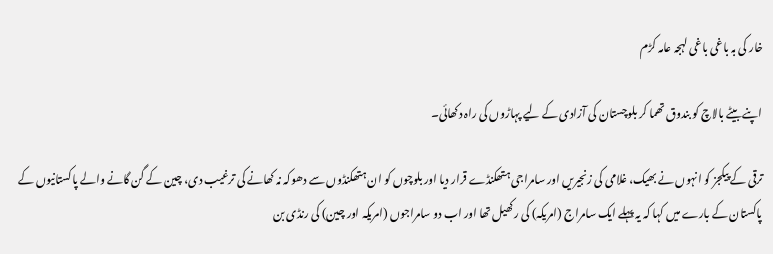خار کی بہ باغی باغی لہجہ عامہ کڑم

اپنے بیٹے بالاچ کو بندوق تھما کر بلوچستان کی آزادی کے لیے پہاڑوں کی راہ دکھائی۔

ترقی کے پیکجز کو انہوں نے بھیک، غلامی کی زنجیریں اور سامراجی ہتھکنڈے قرار دیا اور بلوچوں کو ان ہتھکنڈوں سے دھوکہ نہ کھانے کی ترغیب دی، چین کے گن گانے والے پاکستانیوں کے پاکستان کے بارے میں کہا کہ یہ پہلے ایک سامراج (امریکہ) کی رکھیل تھا اور اب دو سامراجوں (امریکہ اور چین) کی رنڈی بن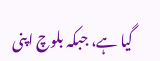گیا ہے، جبکہ بلوچ اپنی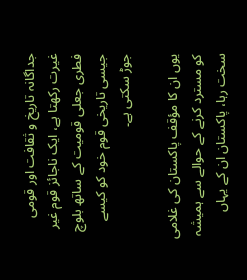جداگانہ تاریخ و ثقافت اور قومی غیرت رکھتا ہے، ایک ناجائز قوم غیر فطری جعلی قومیت کے ساتھ بلوچ جیسی تاریخی قوم خود کو کیسے جوڑ سکتی ہے۔

یوں ان کا مؤقف پاکستان کی غلامی کو مسترد کرنے کے حوالے سے ہمیشہ سخت رہا، پاکستان ان کے یہاں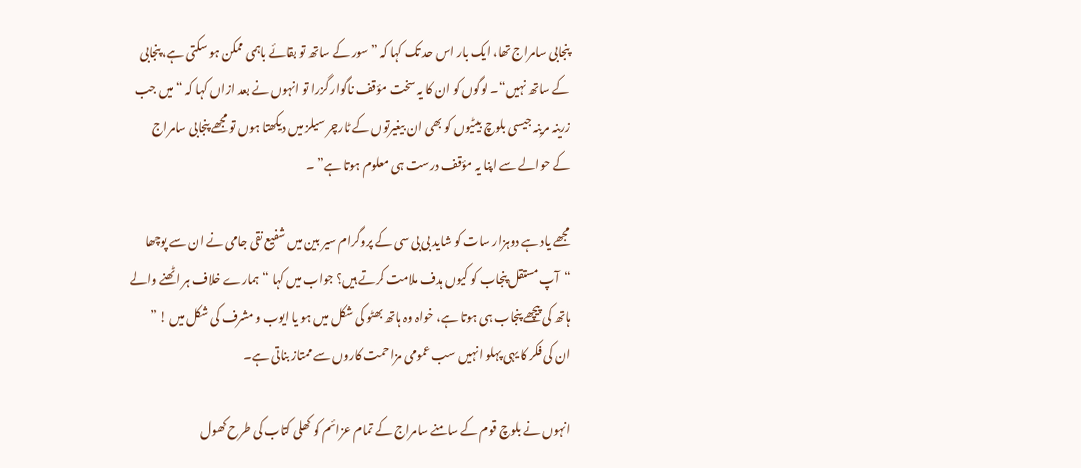پنجابی سامراج تھا، ایک بار اس حد تک کہا کہ ”سور کے ساتھ تو بقائے باہمی ممکن ہو سکتی ہے، پنجابی کے ساتھ نہیں“۔ لوگوں کو ان کا یہ سخت مؤقف ناگوار گزرا تو انہوں نے بعد ازاں کہا کہ “میں جب زرینہ مرینہ جیسی بلوچ بیٹیوں کو بھی ان بیغیرتوں کے ٹارچر سیلز میں دیکھتا ہوں تو مجھے پنجابی سامراج کے حوالے سے اپنا یہ مؤقف درست ہی معلوم ہوتا ہے” ۔

مجھے یاد ہے دوہزار سات کو شاید بی بی سی کے پروگرام سیر بین میں شفیع نقی جامی نے ان سے پوچھا “آپ مستقل پنجاب کو کیوں ہدف ملامت کرتے ہیں؟ جواب میں کہا “ہمارے خلاف ہر اٹھنے والے ہاتھ کی پیچھے پنجاب ہی ہوتا ہے، خواہ وہ ہاتھ بھٹو کی شکل میں ہو یا ایوب و مشرف کی شکل میں ! ” ان کی فکر کا یہی پہلو انہیں سب عمومی مزاحمت کاروں سے ممتاز بناتی ہے۔

انہوں نے بلوچ قوم کے سامنے سامراج کے تمام عزائم کو کھلی کتاب کی طرح کھول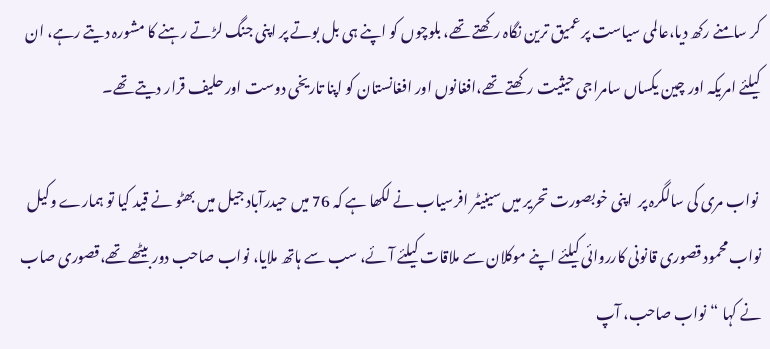کر سامنے رکھ دیا،عالمی سیاست پر عمیق ترین نگاہ رکھتے تھے، بلوچوں کو اپنے ہی بل بوتے پر اپنی جنگ لڑتے رہنے کا مشورہ دیتے رہے، ان کیلئے امریکہ اور چین یکساں سامراجی حیثیت رکھتے تھے،افغانوں اور افغانستان کو اپنا تاریخی دوست اور حلیف قرار دیتے تھے۔

 نواب مری کی سالگرہ پر  اپنی خوبصورت تحریر میں سینیٹر افرسیاب نے لکھا ہے کہ 76 میں حیدرآباد جیل میں بھٹو نے قید کیا تو ہمارے وکیل نواب محمود قصوری قانونی کارروائی کیلئے اپنے موکلان سے ملاقات کیلئے آئے، سب سے ہاتھ ملایا، نواب صاحب دور بیٹھے تھے،قصوری صاب نے کہا “نواب صاحب، آپ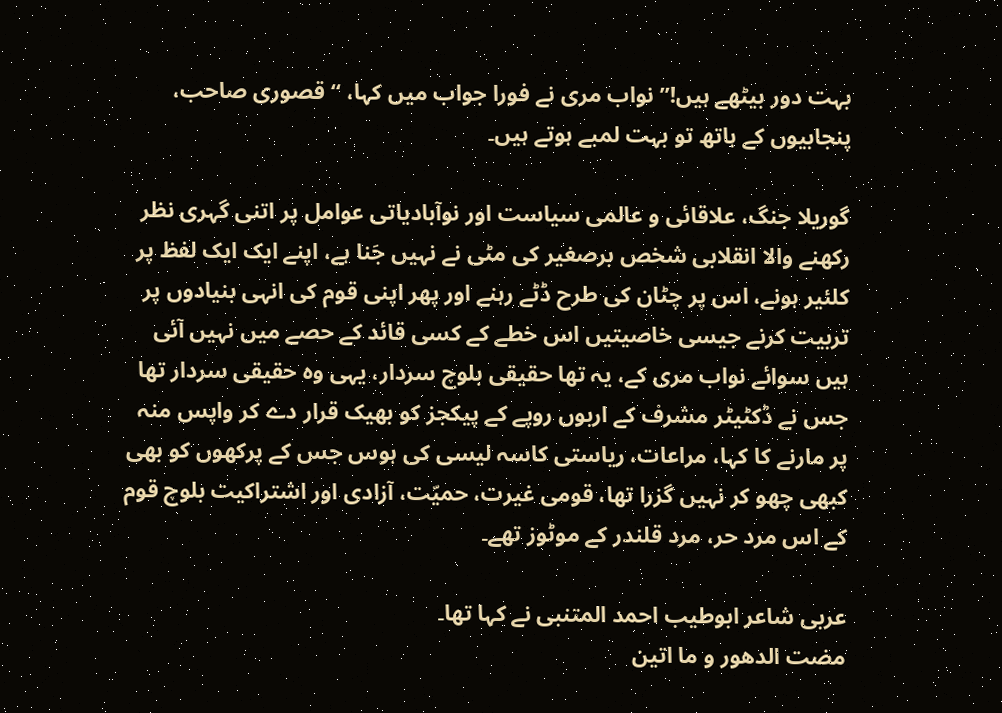بہت دور بیٹھے ہیں!” نواب مری نے فورا جواب میں کہا، “قصوری صاحب، پنجابیوں کے ہاتھ تو بہت لمبے ہوتے ہیں۔

گوریلا جنگ، علاقائی و عالمی سیاست اور نوآبادیاتی عوامل پر اتنی گہری نظر رکھنے والا انقلابی شخص برصغیر کی مٹی نے نہیں جَنا ہے، اپنے ایک ایک لفظ پر کلئیر ہونے، اس پر چٹان کی طرح ڈٹے رہنے اور پھر اپنی قوم کی انہی بنیادوں پر تربیت کرنے جیسی خاصیتیں اس خطے کے کسی قائد کے حصے میں نہیں آئی ہیں سوائے نواب مری کے، یہ تھا حقیقی بلوچ سردار، یہی وہ حقیقی سردار تھا جس نے ڈکٹیٹر مشرف کے اربوں روپے کے پیکجز کو بھیک قرار دے کر واپس منہ پر مارنے کا کہا، مراعات، ریاستی کاسہ لیسی کی ہوس جس کے پرکھوں کو بھی کبھی چھو کر نہیں گزرا تھا، قومی غیرت، حمیّت، آزادی اور اشتراکیت بلوچ قوم کے اس مرد حر، مرد قلندر کے موٹوز تھے۔

عربی شاعر ابوطیب احمد المتنبی نے کہا تھا۔
مضت الدھور و ما اتین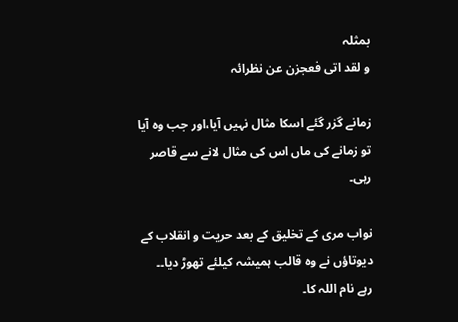بمثلہ
و لقد اتی فعجزن عن نظرائہ

زمانے گزر گئے اسکا مثال نہیں آیا،اور جب وہ آیا تو زمانے کی ماں اس کی مثال لانے سے قاصر رہی۔

نواب مری کے تخلیق کے بعد حریت و انقلاب کے دیوتاؤں نے وہ قالب ہمیشہ کیلئے تھوڑ دیا۔۔ رہے نام اللہ کا۔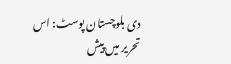دی بلوچستان پوسٹ: اس تحریر میں پیش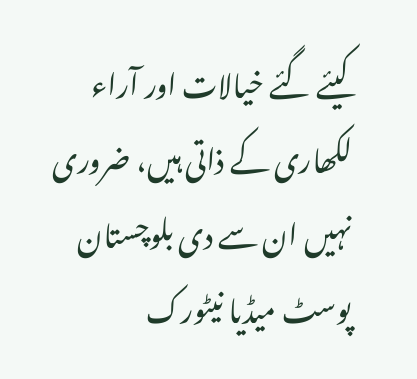کیئے گئے خیالات اور آراء لکھاری کے ذاتی ہیں، ضروری نہیں ان سے دی بلوچستان پوسٹ میڈیا نیٹورک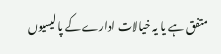متفق ہے یا یہ خیالات ادارے کے پالیسیوں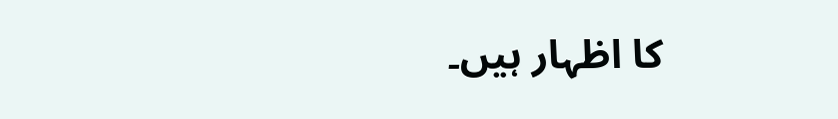کا اظہار ہیں۔